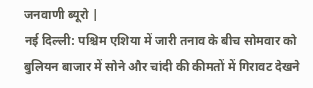जनवाणी ब्यूरो |
नई दिल्ली: पश्चिम एशिया में जारी तनाव के बीच सोमवार को बुलियन बाजार में सोने और चांदी की कीमतों में गिरावट देखने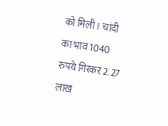को मिली। चांदी का भाव 1040 रुपये गिरकर 2.27 लाख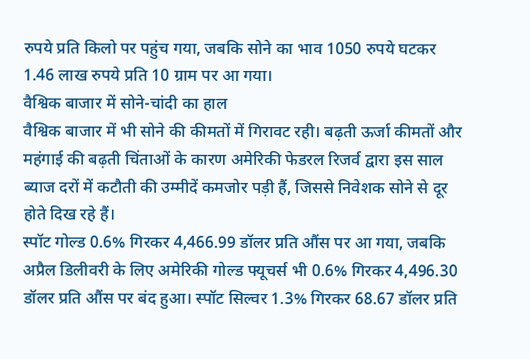रुपये प्रति किलो पर पहुंच गया, जबकि सोने का भाव 1050 रुपये घटकर 1.46 लाख रुपये प्रति 10 ग्राम पर आ गया।
वैश्विक बाजार में सोने-चांदी का हाल
वैश्विक बाजार में भी सोने की कीमतों में गिरावट रही। बढ़ती ऊर्जा कीमतों और महंगाई की बढ़ती चिंताओं के कारण अमेरिकी फेडरल रिजर्व द्वारा इस साल ब्याज दरों में कटौती की उम्मीदें कमजोर पड़ी हैं, जिससे निवेशक सोने से दूर होते दिख रहे हैं।
स्पॉट गोल्ड 0.6% गिरकर 4,466.99 डॉलर प्रति औंस पर आ गया, जबकि अप्रैल डिलीवरी के लिए अमेरिकी गोल्ड फ्यूचर्स भी 0.6% गिरकर 4,496.30 डॉलर प्रति औंस पर बंद हुआ। स्पॉट सिल्वर 1.3% गिरकर 68.67 डॉलर प्रति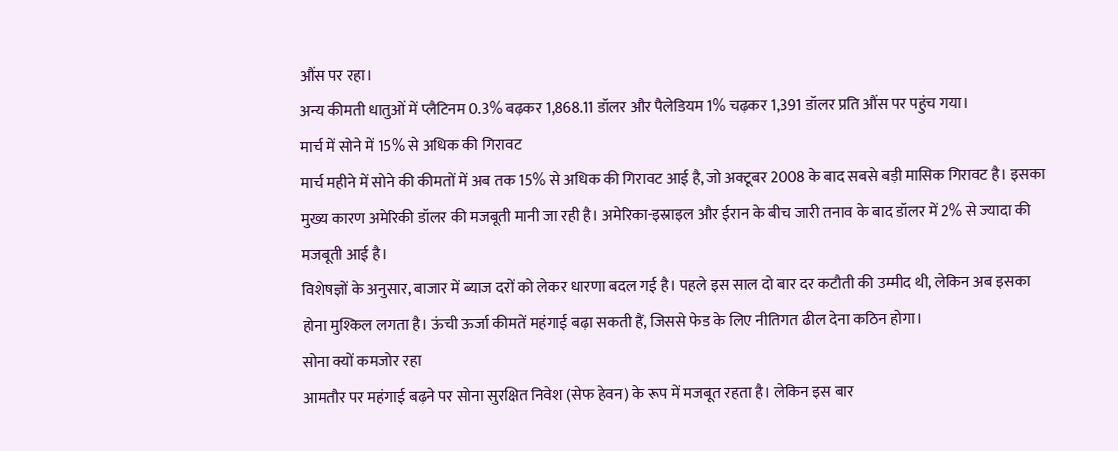औंस पर रहा।
अन्य कीमती धातुओं में प्लैटिनम 0.3% बढ़कर 1,868.11 डॉलर और पैलेडियम 1% चढ़कर 1,391 डॉलर प्रति औंस पर पहुंच गया।
मार्च में सोने में 15% से अधिक की गिरावट
मार्च महीने में सोने की कीमतों में अब तक 15% से अधिक की गिरावट आई है, जो अक्टूबर 2008 के बाद सबसे बड़ी मासिक गिरावट है। इसका मुख्य कारण अमेरिकी डॉलर की मजबूती मानी जा रही है। अमेरिका-इस्राइल और ईरान के बीच जारी तनाव के बाद डॉलर में 2% से ज्यादा की मजबूती आई है।
विशेषज्ञों के अनुसार, बाजार में ब्याज दरों को लेकर धारणा बदल गई है। पहले इस साल दो बार दर कटौती की उम्मीद थी, लेकिन अब इसका होना मुश्किल लगता है। ऊंची ऊर्जा कीमतें महंगाई बढ़ा सकती हैं, जिससे फेड के लिए नीतिगत ढील देना कठिन होगा।
सोना क्यों कमजोर रहा
आमतौर पर महंगाई बढ़ने पर सोना सुरक्षित निवेश (सेफ हेवन) के रूप में मजबूत रहता है। लेकिन इस बार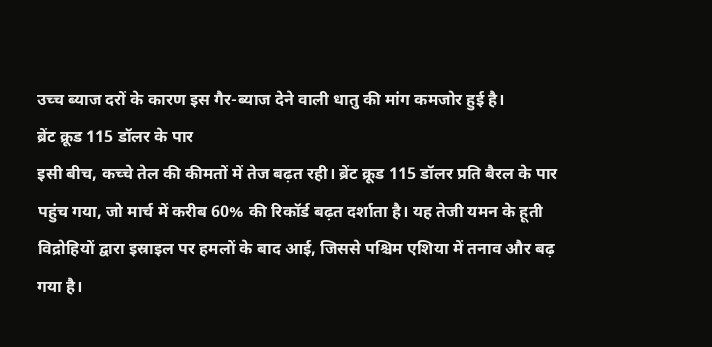उच्च ब्याज दरों के कारण इस गैर-ब्याज देने वाली धातु की मांग कमजोर हुई है।
ब्रेंट क्रूड 115 डॉलर के पार
इसी बीच, कच्चे तेल की कीमतों में तेज बढ़त रही। ब्रेंट क्रूड 115 डॉलर प्रति बैरल के पार पहुंच गया, जो मार्च में करीब 60% की रिकॉर्ड बढ़त दर्शाता है। यह तेजी यमन के हूती विद्रोहियों द्वारा इस्राइल पर हमलों के बाद आई, जिससे पश्चिम एशिया में तनाव और बढ़ गया है।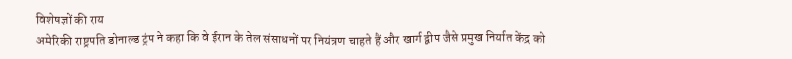विशेषज्ञों की राय
अमेरिकी राष्ट्रपति डोनाल्ड ट्रंप ने कहा कि वे ईरान के तेल संसाधनों पर नियंत्रण चाहते हैं और खार्ग द्वीप जैसे प्रमुख निर्यात केंद्र को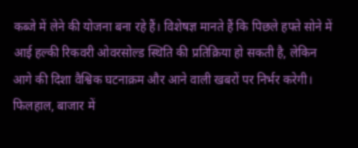कब्जे में लेने की योजना बना रहे हैं। विशेषज्ञ मानते हैं कि पिछले हफ्ते सोने में आई हल्की रिकवरी ओवरसोल्ड स्थिति की प्रतिक्रिया हो सकती है, लेकिन आगे की दिशा वैश्विक घटनाक्रम और आने वाली खबरों पर निर्भर करेगी। फिलहाल, बाजार में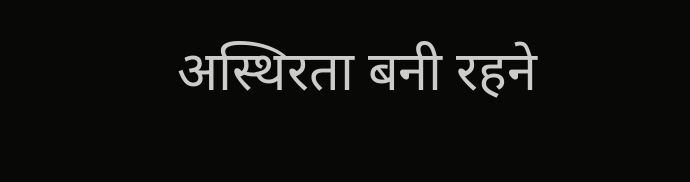अस्थिरता बनी रहने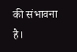की संभावना है।